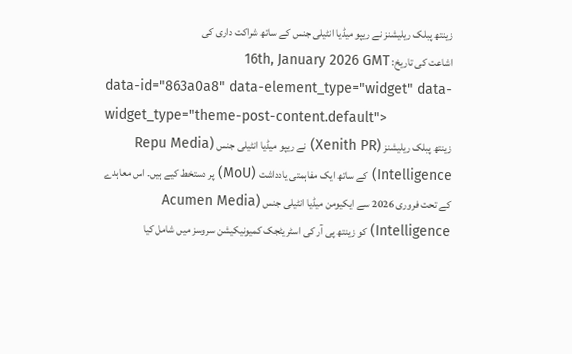زینتھ پبلک ریلیشنز نے ریپو میڈیا انٹیلی جنس کے ساتھ شراکت داری کی
اشاعت کی تاریخ: 16th, January 2026 GMT
data-id="863a0a8" data-element_type="widget" data-widget_type="theme-post-content.default">
زینتھ پبلک ریلیشنز (Xenith PR) نے ریپو میڈیا انٹیلی جنس (Repu Media Intelligence) کے ساتھ ایک مفاہمتی یادداشت (MoU) پر دستخط کیے ہیں۔ اس معاہدے کے تحت فروری 2026 سے ایکیومن میڈیا انٹیلی جنس (Acumen Media Intelligence) کو زینتھ پی آر کی اسٹریٹجک کمیونیکیشن سروسز میں شامل کیا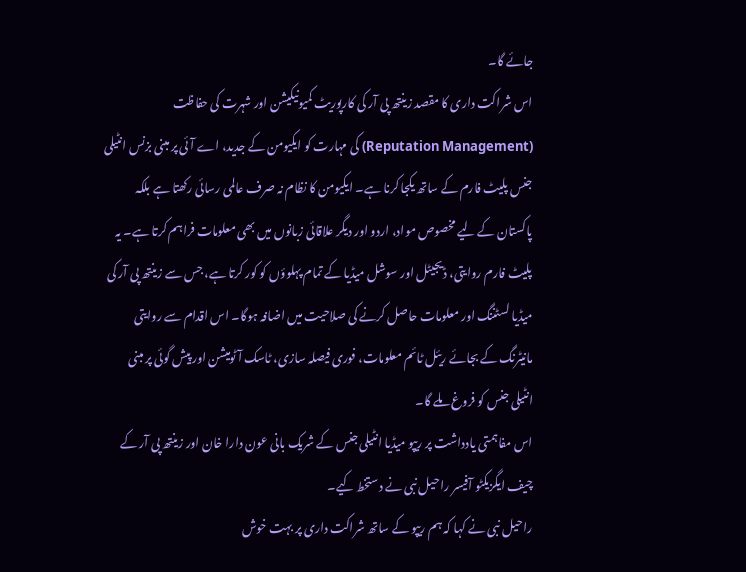جائے گا۔
اس شراکت داری کا مقصد زینتھ پی آر کی کارپوریٹ کمیونیکیشن اور شہرت کی حفاظت (Reputation Management) کی مہارت کو ایکیومن کے جدید، اے آئی پر مبنی بزنس انٹیلی جنس پلیٹ فارم کے ساتھ یکجا کرنا ہے۔ ایکیومن کا نظام نہ صرف عالمی رسائی رکھتا ہے بلکہ پاکستان کے لیے مخصوص مواد، اردو اور دیگر علاقائی زبانوں میں بھی معلومات فراہم کرتا ہے۔ یہ پلیٹ فارم روایتی، ڈیجیٹل اور سوشل میڈیا کے تمام پہلوؤں کو کور کرتا ہے، جس سے زینتھ پی آر کی میڈیا لسٹننگ اور معلومات حاصل کرنے کی صلاحیت میں اضافہ ہوگا۔ اس اقدام سے روایتی مانیٹرنگ کے بجائے ریئل ٹائم معلومات، فوری فیصلہ سازی، ٹاسک آٹومیشن اور پیش گوئی پر مبنی انٹیلی جنس کو فروغ ملے گا۔
اس مفاہمتی یادداشت پر ریپو میڈیا انٹیلی جنس کے شریک بانی عون دارا خان اور زینتھ پی آر کے چیف ایگزیکٹو آفیسر راحیل نبی نے دستخط کیے۔
راحیل نبی نے کہا کہ ہم ریپو کے ساتھ شراکت داری پر بہت خوش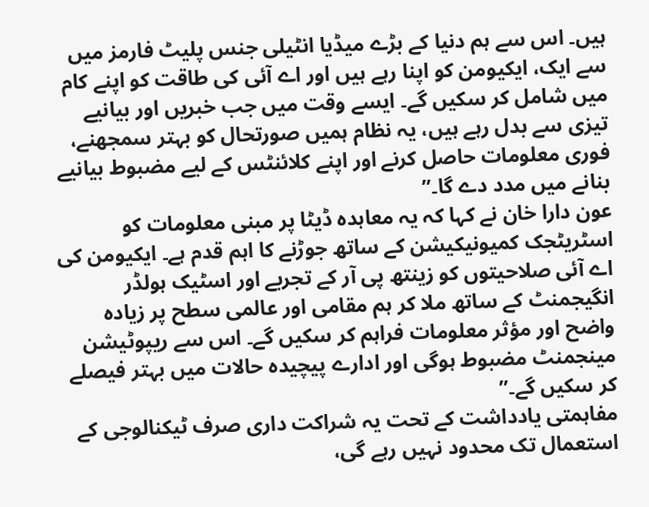ہیں۔ اس سے ہم دنیا کے بڑے میڈیا انٹیلی جنس پلیٹ فارمز میں سے ایک، ایکیومن کو اپنا رہے ہیں اور اے آئی کی طاقت کو اپنے کام میں شامل کر سکیں گے۔ ایسے وقت میں جب خبریں اور بیانیے تیزی سے بدل رہے ہیں، یہ نظام ہمیں صورتحال کو بہتر سمجھنے، فوری معلومات حاصل کرنے اور اپنے کلائنٹس کے لیے مضبوط بیانیے بنانے میں مدد دے گا۔”
عون دارا خان نے کہا کہ یہ معاہدہ ڈیٹا پر مبنی معلومات کو اسٹریٹجک کمیونیکیشن کے ساتھ جوڑنے کا اہم قدم ہے۔ ایکیومن کی اے آئی صلاحیتوں کو زینتھ پی آر کے تجربے اور اسٹیک ہولڈر انگیجمنٹ کے ساتھ ملا کر ہم مقامی اور عالمی سطح پر زیادہ واضح اور مؤثر معلومات فراہم کر سکیں گے۔ اس سے ریپوٹیشن مینجمنٹ مضبوط ہوگی اور ادارے پیچیدہ حالات میں بہتر فیصلے کر سکیں گے۔”
مفاہمتی یادداشت کے تحت یہ شراکت داری صرف ٹیکنالوجی کے استعمال تک محدود نہیں رہے گی،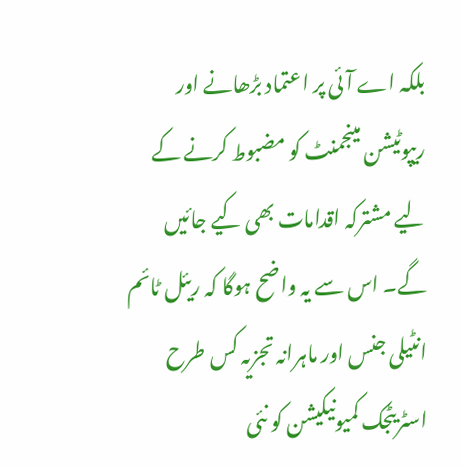بلکہ اے آئی پر اعتماد بڑھانے اور ریپوٹیشن مینجمنٹ کو مضبوط کرنے کے لیے مشترکہ اقدامات بھی کیے جائیں گے۔ اس سے یہ واضح ہوگا کہ ریئل ٹائم انٹیلی جنس اور ماہرانہ تجزیہ کس طرح اسٹریٹجک کمیونیکیشن کو نئی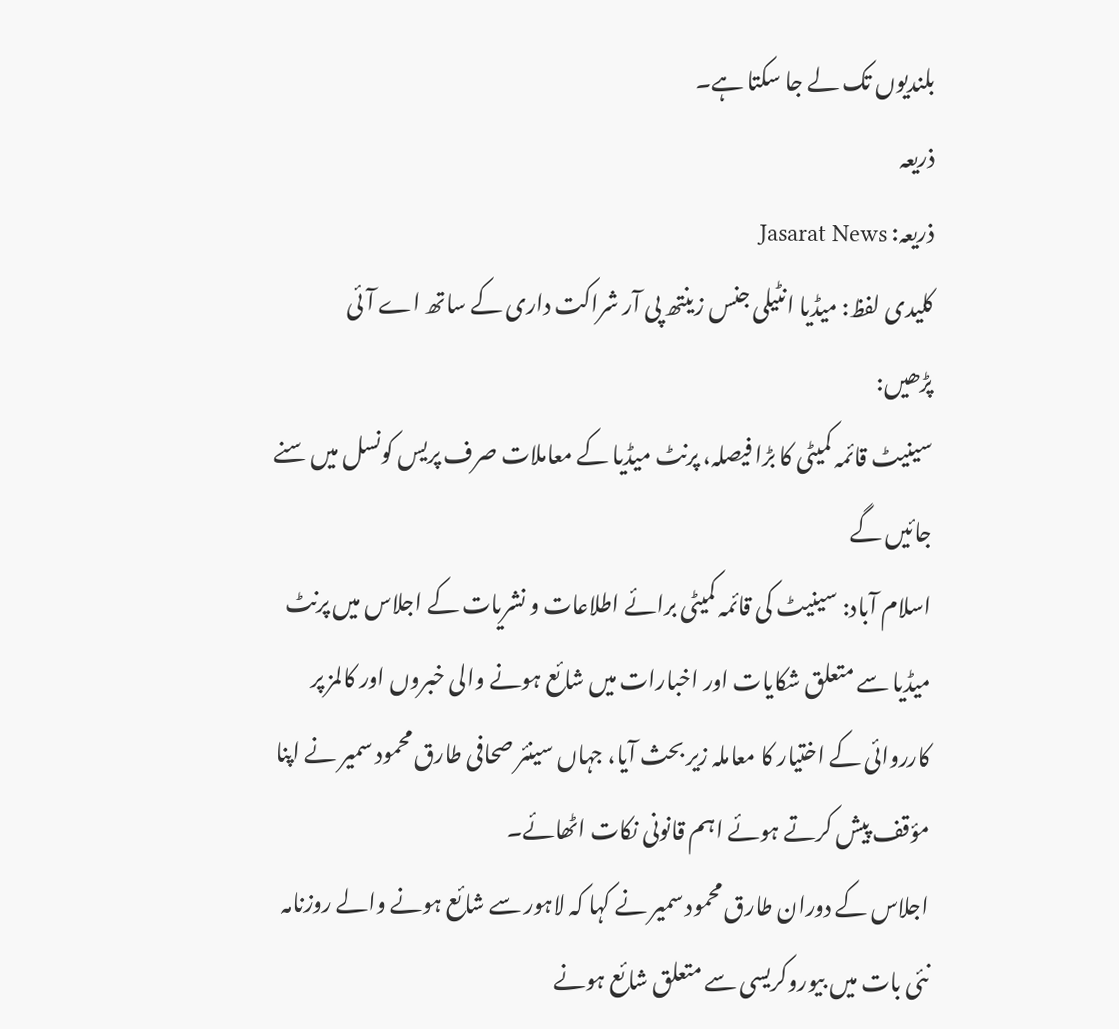بلندیوں تک لے جا سکتا ہے۔
ذریعہ
ذریعہ: Jasarat News
کلیدی لفظ: میڈیا انٹیلی جنس زینتھ پی آر شراکت داری کے ساتھ اے آئی
پڑھیں:
سینیٹ قائمہ کمیٹی کا بڑا فیصلہ، پرنٹ میڈیا کے معاملات صرف پریس کونسل میں سنے جائیں گے
اسلام آباد: سینیٹ کی قائمہ کمیٹی برائے اطلاعات و نشریات کے اجلاس میں پرنٹ میڈیا سے متعلق شکایات اور اخبارات میں شائع ہونے والی خبروں اور کالمز پر کارروائی کے اختیار کا معاملہ زیر بحث آیا، جہاں سینئر صحافی طارق محمود سمیر نے اپنا مؤقف پیش کرتے ہوئے اہم قانونی نکات اٹھائے۔
اجلاس کے دوران طارق محمود سمیر نے کہا کہ لاہور سے شائع ہونے والے روزنامہ نئی بات میں بیوروکریسی سے متعلق شائع ہونے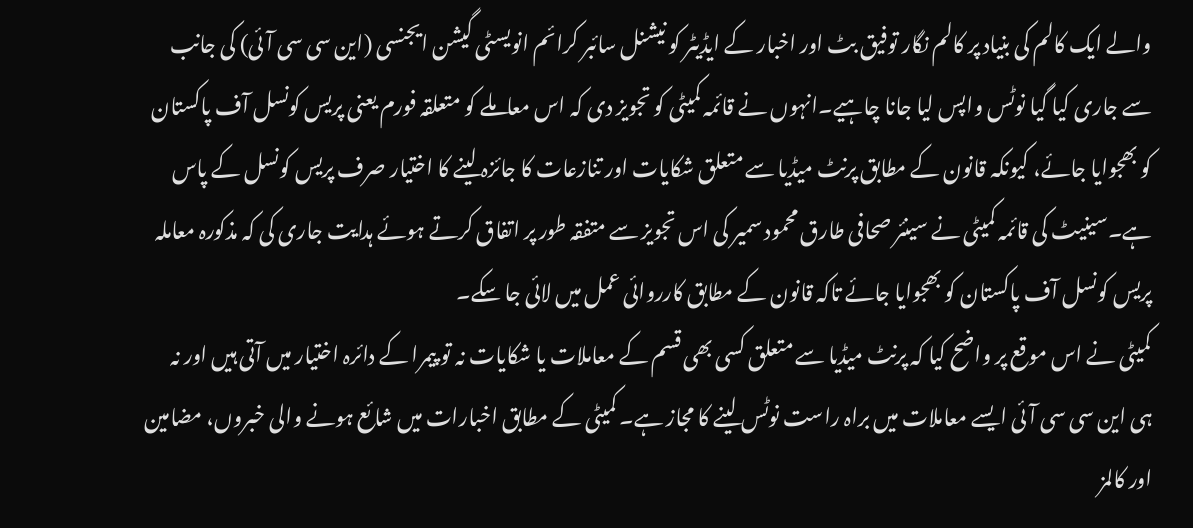والے ایک کالم کی بنیاد پر کالم نگار توفیق بٹ اور اخبار کے ایڈیٹر کو نیشنل سائبر کرائم انویسٹی گیشن ایجنسی (این سی سی آئی) کی جانب سے جاری کیا گیا نوٹس واپس لیا جانا چاہیے۔انہوں نے قائمہ کمیٹی کو تجویز دی کہ اس معاملے کو متعلقہ فورم یعنی پریس کونسل آف پاکستان کو بھجوایا جائے، کیونکہ قانون کے مطابق پرنٹ میڈیا سے متعلق شکایات اور تنازعات کا جائزہ لینے کا اختیار صرف پریس کونسل کے پاس ہے۔سینیٹ کی قائمہ کمیٹی نے سینئر صحافی طارق محمود سمیر کی اس تجویز سے متفقہ طور پر اتفاق کرتے ہوئے ہدایت جاری کی کہ مذکورہ معاملہ پریس کونسل آف پاکستان کو بھجوایا جائے تاکہ قانون کے مطابق کارروائی عمل میں لائی جا سکے۔
کمیٹی نے اس موقع پر واضح کیا کہ پرنٹ میڈیا سے متعلق کسی بھی قسم کے معاملات یا شکایات نہ تو پیمرا کے دائرہ اختیار میں آتی ہیں اور نہ ہی این سی سی آئی ایسے معاملات میں براہ راست نوٹس لینے کا مجاز ہے۔ کمیٹی کے مطابق اخبارات میں شائع ہونے والی خبروں، مضامین اور کالمز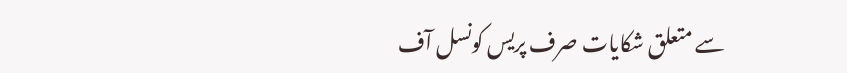سے متعلق شکایات صرف پریس کونسل آف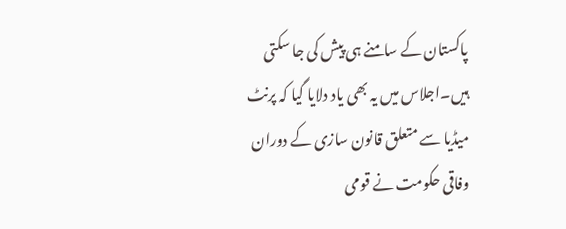پاکستان کے سامنے ہی پیش کی جا سکتی ہیں۔اجلاس میں یہ بھی یاد دلایا گیا کہ پرنٹ میڈیا سے متعلق قانون سازی کے دوران وفاقی حکومت نے قومی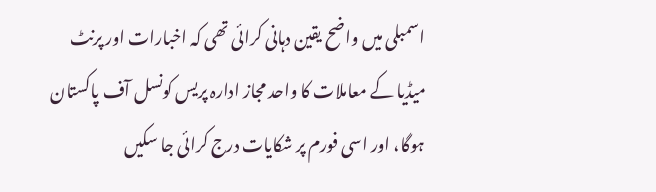اسمبلی میں واضح یقین دہانی کرائی تھی کہ اخبارات اور پرنٹ میڈیا کے معاملات کا واحد مجاز ادارہ پریس کونسل آف پاکستان ہوگا، اور اسی فورم پر شکایات درج کرائی جا سکیں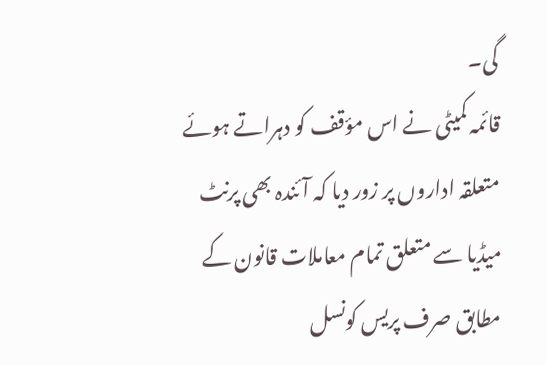گی۔
قائمہ کمیٹی نے اس مؤقف کو دہراتے ہوئے متعلقہ اداروں پر زور دیا کہ آئندہ بھی پرنٹ میڈیا سے متعلق تمام معاملات قانون کے مطابق صرف پریس کونسل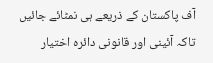آف پاکستان کے ذریعے ہی نمٹائے جائیں تاکہ آئینی اور قانونی دائرہ اختیار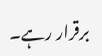برقرار رہے۔